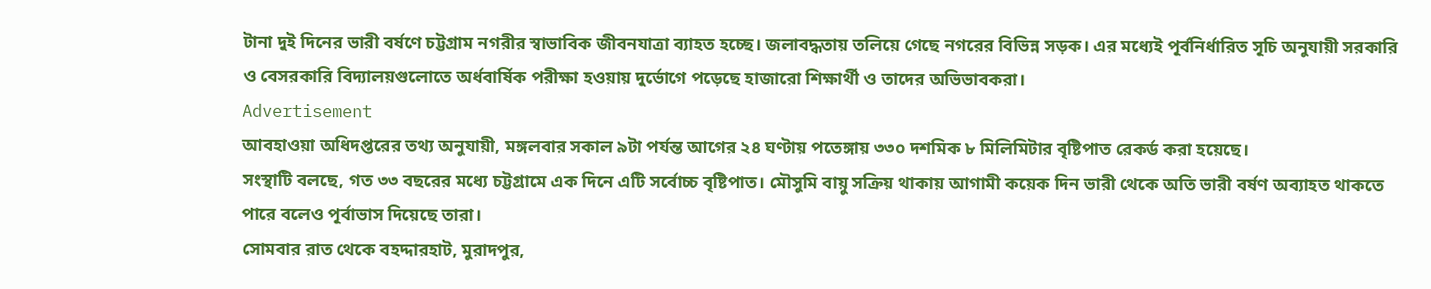টানা দুই দিনের ভারী বর্ষণে চট্টগ্রাম নগরীর স্বাভাবিক জীবনযাত্রা ব্যাহত হচ্ছে। জলাবদ্ধতায় তলিয়ে গেছে নগরের বিভিন্ন সড়ক। এর মধ্যেই পূর্বনির্ধারিত সূচি অনুযায়ী সরকারি ও বেসরকারি বিদ্যালয়গুলোতে অর্ধবার্ষিক পরীক্ষা হওয়ায় দুর্ভোগে পড়েছে হাজারো শিক্ষার্থী ও তাদের অভিভাবকরা।
Advertisement
আবহাওয়া অধিদপ্তরের তথ্য অনুযায়ী, মঙ্গলবার সকাল ৯টা পর্যন্ত আগের ২৪ ঘণ্টায় পতেঙ্গায় ৩৩০ দশমিক ৮ মিলিমিটার বৃষ্টিপাত রেকর্ড করা হয়েছে।
সংস্থাটি বলছে, গত ৩৩ বছরের মধ্যে চট্টগ্রামে এক দিনে এটি সর্বোচ্চ বৃষ্টিপাত। মৌসুমি বায়ু সক্রিয় থাকায় আগামী কয়েক দিন ভারী থেকে অতি ভারী বর্ষণ অব্যাহত থাকতে পারে বলেও পূর্বাভাস দিয়েছে তারা।
সোমবার রাত থেকে বহদ্দারহাট, মুরাদপুর,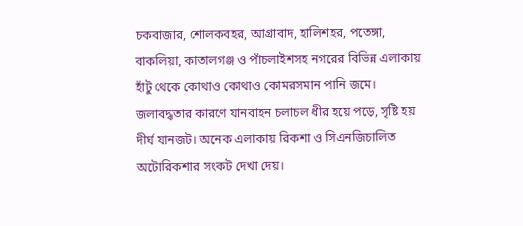চকবাজার, শোলকবহর, আগ্রাবাদ, হালিশহর, পতেঙ্গা, বাকলিয়া, কাতালগঞ্জ ও পাঁচলাইশসহ নগরের বিভিন্ন এলাকায় হাঁটু থেকে কোথাও কোথাও কোমরসমান পানি জমে। জলাবদ্ধতার কারণে যানবাহন চলাচল ধীর হয়ে পড়ে, সৃষ্টি হয় দীর্ঘ যানজট। অনেক এলাকায় রিকশা ও সিএনজিচালিত অটোরিকশার সংকট দেখা দেয়।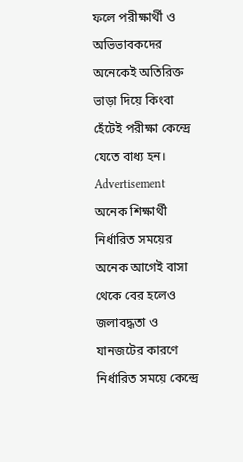ফলে পরীক্ষার্থী ও অভিভাবকদের অনেকেই অতিরিক্ত ভাড়া দিয়ে কিংবা হেঁটেই পরীক্ষা কেন্দ্রে যেতে বাধ্য হন।
Advertisement
অনেক শিক্ষার্থী নির্ধারিত সময়ের অনেক আগেই বাসা থেকে বের হলেও জলাবদ্ধতা ও যানজটের কারণে নির্ধারিত সময়ে কেন্দ্রে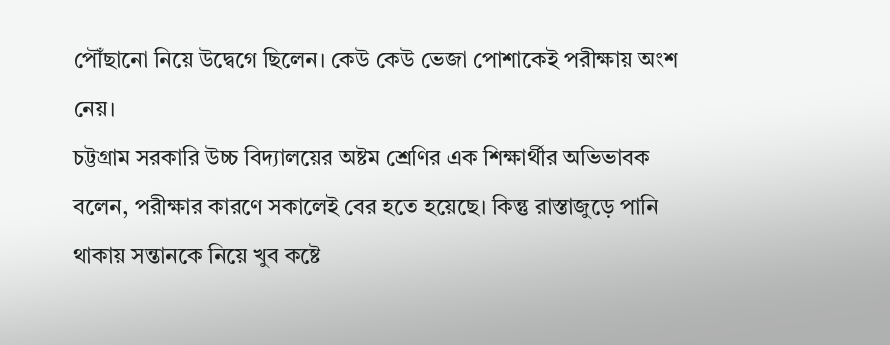পৌঁছানো নিয়ে উদ্বেগে ছিলেন। কেউ কেউ ভেজা পোশাকেই পরীক্ষায় অংশ নেয়।
চট্টগ্রাম সরকারি উচ্চ বিদ্যালয়ের অষ্টম শ্রেণির এক শিক্ষার্থীর অভিভাবক বলেন, পরীক্ষার কারণে সকালেই বের হতে হয়েছে। কিন্তু রাস্তাজুড়ে পানি থাকায় সন্তানকে নিয়ে খুব কষ্টে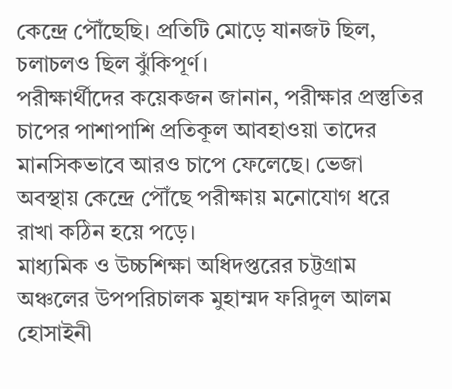কেন্দ্রে পৌঁছেছি। প্রতিটি মোড়ে যানজট ছিল, চলাচলও ছিল ঝুঁকিপূর্ণ।
পরীক্ষার্থীদের কয়েকজন জানান, পরীক্ষার প্রস্তুতির চাপের পাশাপাশি প্রতিকূল আবহাওয়া তাদের মানসিকভাবে আরও চাপে ফেলেছে। ভেজা অবস্থায় কেন্দ্রে পৌঁছে পরীক্ষায় মনোযোগ ধরে রাখা কঠিন হয়ে পড়ে।
মাধ্যমিক ও উচ্চশিক্ষা অধিদপ্তরের চট্টগ্রাম অঞ্চলের উপপরিচালক মুহাম্মদ ফরিদুল আলম হোসাইনী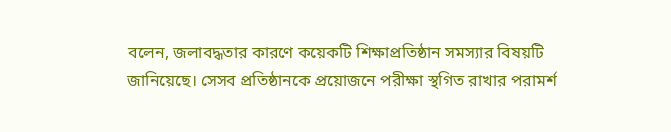বলেন, জলাবদ্ধতার কারণে কয়েকটি শিক্ষাপ্রতিষ্ঠান সমস্যার বিষয়টি জানিয়েছে। সেসব প্রতিষ্ঠানকে প্রয়োজনে পরীক্ষা স্থগিত রাখার পরামর্শ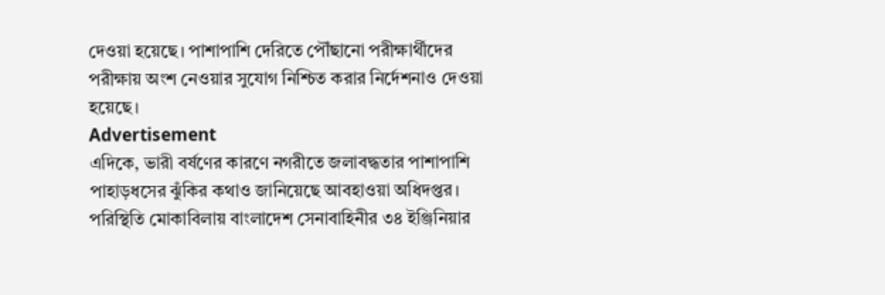দেওয়া হয়েছে। পাশাপাশি দেরিতে পৌঁছানো পরীক্ষার্থীদের পরীক্ষায় অংশ নেওয়ার সুযোগ নিশ্চিত করার নির্দেশনাও দেওয়া হয়েছে।
Advertisement
এদিকে, ভারী বর্ষণের কারণে নগরীতে জলাবদ্ধতার পাশাপাশি পাহাড়ধসের ঝুঁকির কথাও জানিয়েছে আবহাওয়া অধিদপ্তর। পরিস্থিতি মোকাবিলায় বাংলাদেশ সেনাবাহিনীর ৩৪ ইঞ্জিনিয়ার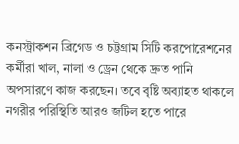কনস্ট্রাকশন ব্রিগেড ও চট্টগ্রাম সিটি করপোরেশনের কর্মীরা খাল, নালা ও ড্রেন থেকে দ্রুত পানি অপসারণে কাজ করছেন। তবে বৃষ্টি অব্যাহত থাকলে নগরীর পরিস্থিতি আরও জটিল হতে পারে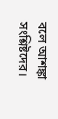বলে আশঙ্কা সংশ্লিষ্টদের।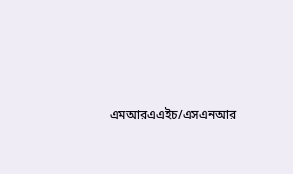এমআরএএইচ/এসএনআর